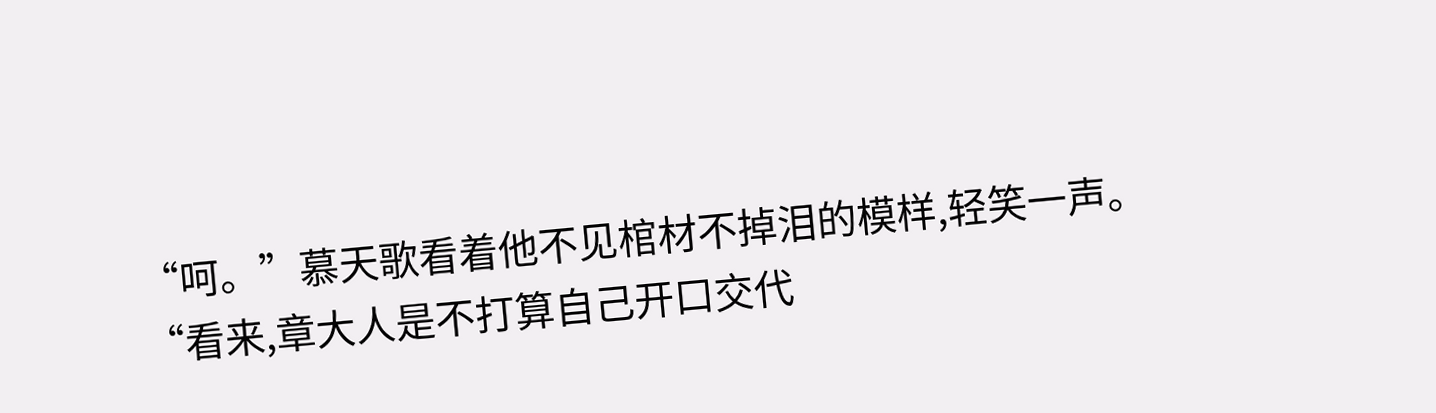“呵。”慕天歌看着他不见棺材不掉泪的模样,轻笑一声。
“看来,章大人是不打算自己开口交代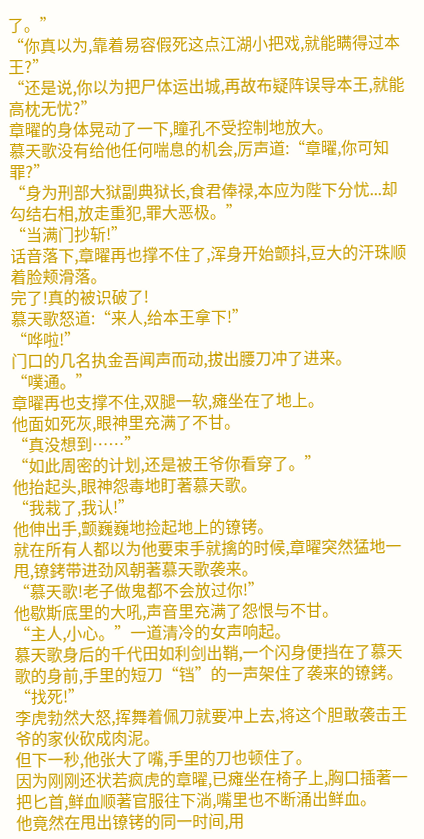了。”
“你真以为,靠着易容假死这点江湖小把戏,就能瞒得过本王?”
“还是说,你以为把尸体运出城,再故布疑阵误导本王,就能高枕无忧?”
章曜的身体晃动了一下,瞳孔不受控制地放大。
慕天歌没有给他任何喘息的机会,厉声道:“章曜,你可知罪?”
“身为刑部大狱副典狱长,食君俸禄,本应为陛下分忧...却勾结右相,放走重犯,罪大恶极。”
“当满门抄斩!”
话音落下,章曜再也撑不住了,浑身开始颤抖,豆大的汗珠顺着脸颊滑落。
完了!真的被识破了!
慕天歌怒道:“来人,给本王拿下!”
“哗啦!”
门口的几名执金吾闻声而动,拔出腰刀冲了进来。
“噗通。”
章曜再也支撑不住,双腿一软,瘫坐在了地上。
他面如死灰,眼神里充满了不甘。
“真没想到……”
“如此周密的计划,还是被王爷你看穿了。”
他抬起头,眼神怨毒地盯著慕天歌。
“我栽了,我认!”
他伸出手,颤巍巍地捡起地上的镣铐。
就在所有人都以为他要束手就擒的时候,章曜突然猛地一甩,镣銬带进劲风朝著慕天歌袭来。
“慕天歌!老子做鬼都不会放过你!”
他歇斯底里的大吼,声音里充满了怨恨与不甘。
“主人,小心。”一道清冷的女声响起。
慕天歌身后的千代田如利剑出鞘,一个闪身便挡在了慕天歌的身前,手里的短刀“铛”的一声架住了袭来的镣銬。
“找死!”
李虎勃然大怒,挥舞着佩刀就要冲上去,将这个胆敢袭击王爷的家伙砍成肉泥。
但下一秒,他张大了嘴,手里的刀也顿住了。
因为刚刚还状若疯虎的章曜,已瘫坐在椅子上,胸口插著一把匕首,鲜血顺著官服往下淌,嘴里也不断涌出鲜血。
他竟然在甩出镣铐的同一时间,用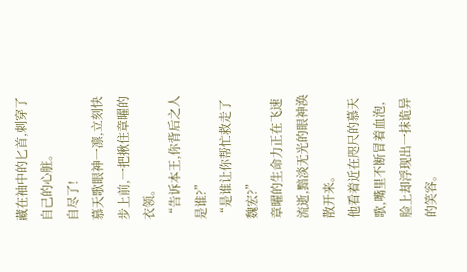藏在袖中的匕首,刺穿了自己的心脏。
自尽了!
慕天歌眼神一凛,立刻快步上前,一把揪住章曜的衣领。
“告诉本王,你背后之人是谁?”
“是谁让你帮忙救走了魏宏?”
章曜的生命力正在飞速流逝,黯淡无光的眼神涣散开来。
他看着近在咫尺的慕天歌,嘴里不断冒着血泡,脸上却浮现出一抹诡异的笑容。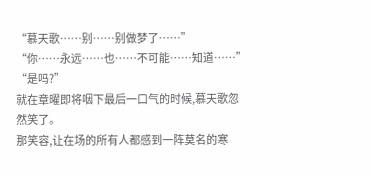“慕天歌……别……别做梦了……”
“你……永远……也……不可能……知道……”
“是吗?”
就在章曜即将咽下最后一口气的时候,慕天歌忽然笑了。
那笑容,让在场的所有人都感到一阵莫名的寒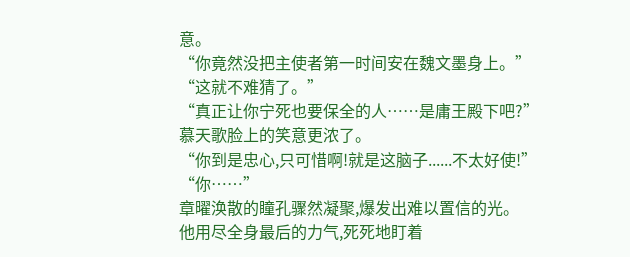意。
“你竟然没把主使者第一时间安在魏文墨身上。”
“这就不难猜了。”
“真正让你宁死也要保全的人……是庸王殿下吧?”
慕天歌脸上的笑意更浓了。
“你到是忠心,只可惜啊!就是这脑子......不太好使!”
“你……”
章曜涣散的瞳孔骤然凝聚,爆发出难以置信的光。
他用尽全身最后的力气,死死地盯着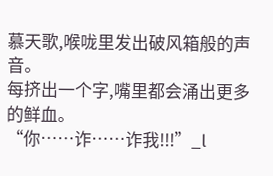慕天歌,喉咙里发出破风箱般的声音。
每挤出一个字,嘴里都会涌出更多的鲜血。
“你……诈……诈我!!!”_l